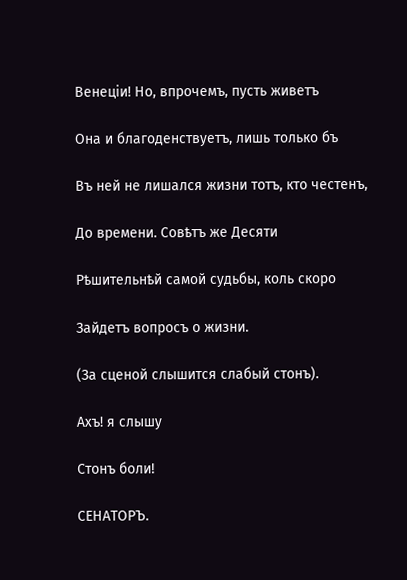Венеціи! Но, впрочемъ, пусть живетъ

Она и благоденствуетъ, лишь только бъ

Въ ней не лишался жизни тотъ, кто честенъ,

До времени. Совѣтъ же Десяти

Рѣшительнѣй самой судьбы, коль скоро

Зайдетъ вопросъ о жизни.

(За сценой слышится слабый стонъ).

Ахъ! я слышу

Стонъ боли!

СЕНАТОРЪ.